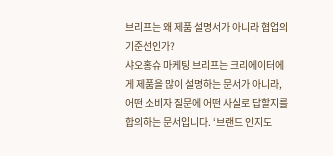브리프는 왜 제품 설명서가 아니라 협업의 기준선인가?
샤오홍슈 마케팅 브리프는 크리에이터에게 제품을 많이 설명하는 문서가 아니라, 어떤 소비자 질문에 어떤 사실로 답할지를 합의하는 문서입니다. ‘브랜드 인지도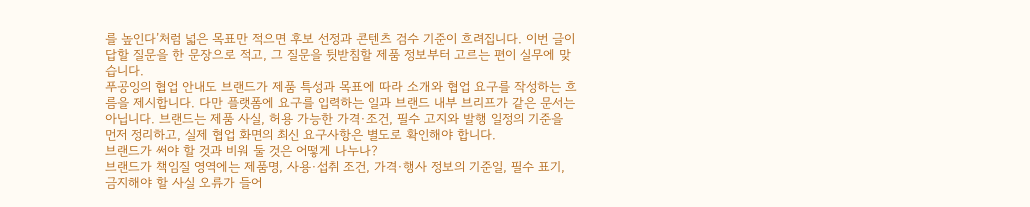를 높인다’처럼 넓은 목표만 적으면 후보 선정과 콘텐츠 검수 기준이 흐려집니다. 이번 글이 답할 질문을 한 문장으로 적고, 그 질문을 뒷받침할 제품 정보부터 고르는 편이 실무에 맞습니다.
푸공잉의 협업 안내도 브랜드가 제품 특성과 목표에 따라 소개와 협업 요구를 작성하는 흐름을 제시합니다. 다만 플랫폼에 요구를 입력하는 일과 브랜드 내부 브리프가 같은 문서는 아닙니다. 브랜드는 제품 사실, 허용 가능한 가격·조건, 필수 고지와 발행 일정의 기준을 먼저 정리하고, 실제 협업 화면의 최신 요구사항은 별도로 확인해야 합니다.
브랜드가 써야 할 것과 비워 둘 것은 어떻게 나누나?
브랜드가 책임질 영역에는 제품명, 사용·섭취 조건, 가격·행사 정보의 기준일, 필수 표기, 금지해야 할 사실 오류가 들어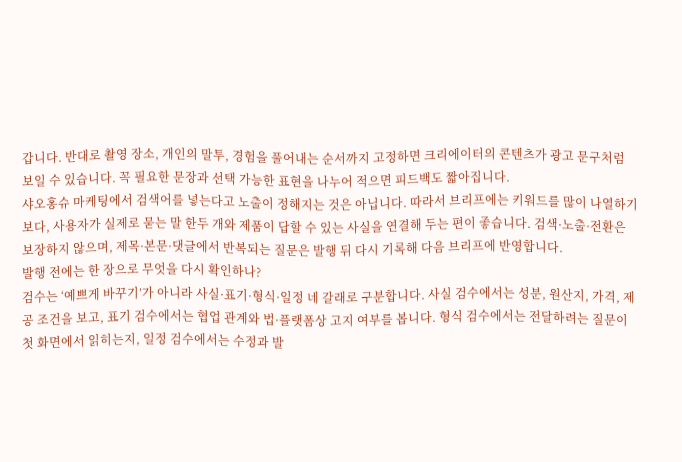갑니다. 반대로 촬영 장소, 개인의 말투, 경험을 풀어내는 순서까지 고정하면 크리에이터의 콘텐츠가 광고 문구처럼 보일 수 있습니다. 꼭 필요한 문장과 선택 가능한 표현을 나누어 적으면 피드백도 짧아집니다.
샤오홍슈 마케팅에서 검색어를 넣는다고 노출이 정해지는 것은 아닙니다. 따라서 브리프에는 키워드를 많이 나열하기보다, 사용자가 실제로 묻는 말 한두 개와 제품이 답할 수 있는 사실을 연결해 두는 편이 좋습니다. 검색·노출·전환은 보장하지 않으며, 제목·본문·댓글에서 반복되는 질문은 발행 뒤 다시 기록해 다음 브리프에 반영합니다.
발행 전에는 한 장으로 무엇을 다시 확인하나?
검수는 ‘예쁘게 바꾸기’가 아니라 사실·표기·형식·일정 네 갈래로 구분합니다. 사실 검수에서는 성분, 원산지, 가격, 제공 조건을 보고, 표기 검수에서는 협업 관계와 법·플랫폼상 고지 여부를 봅니다. 형식 검수에서는 전달하려는 질문이 첫 화면에서 읽히는지, 일정 검수에서는 수정과 발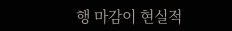행 마감이 현실적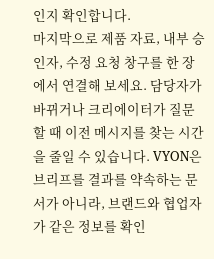인지 확인합니다.
마지막으로 제품 자료, 내부 승인자, 수정 요청 창구를 한 장에서 연결해 보세요. 담당자가 바뀌거나 크리에이터가 질문할 때 이전 메시지를 찾는 시간을 줄일 수 있습니다. VYON은 브리프를 결과를 약속하는 문서가 아니라, 브랜드와 협업자가 같은 정보를 확인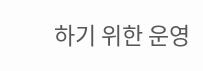하기 위한 운영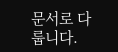문서로 다룹니다.